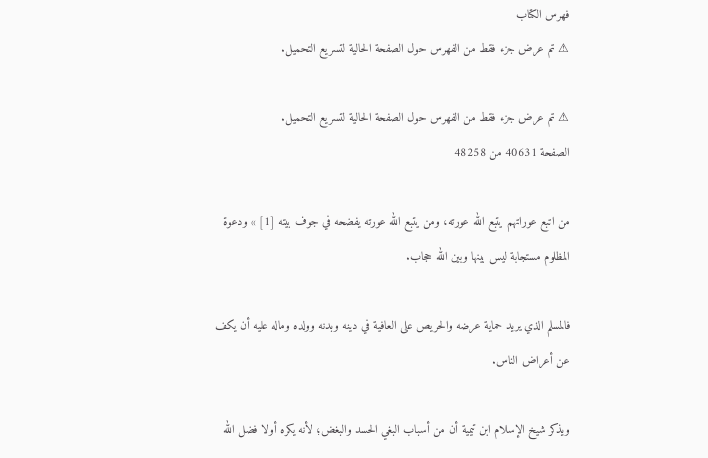فهرس الكتاب
⚠ تم عرض جزء فقط من الفهرس حول الصفحة الحالية لتسريع التحميل.

⚠ تم عرض جزء فقط من الفهرس حول الصفحة الحالية لتسريع التحميل.
الصفحة 40631 من 48258

من اتبع عوراتهم يتبع الله عورته، ومن يتبع الله عورته يفضحه في جوف بيته [1] » ودعوة المظلوم مستجابة ليس بينها وبين الله حجاب.

فالمسلم الذي يريد حماية عرضه والحريص على العافية في دينه وبدنه وولده وماله عليه أن يكف عن أعراض الناس.

ويذكر شيخ الإسلام ابن تيمية أن من أسباب البغي الحسد والبغض؛ لأنه يكره أولا فضل الله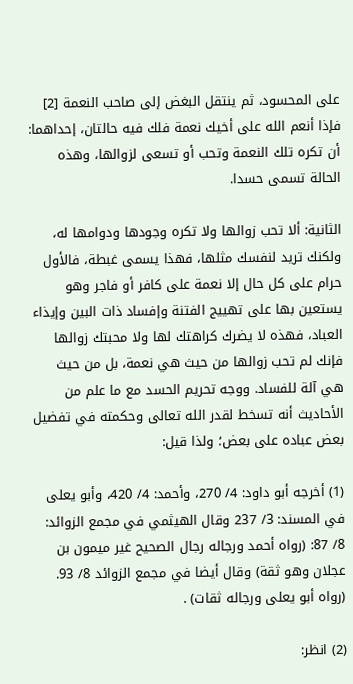على المحسود، ثم ينتقل البغض إلى صاحب النعمة [2] فإذا أنعم الله على أخيك نعمة فلك فيه حالتان، إحداهما: أن تكره تلك النعمة وتحب أو تسعى لزوالها، وهذه الحالة تسمى حسدا.

الثانية: ألا تحب زوالها ولا تكره وجودها ودوامها له، ولكنك تريد لنفسك مثلها، فهذا يسمى غبطة، فالأول حرام على كل حال إلا نعمة على كافر أو فاجر وهو يستعين بها على تهييج الفتنة وإفساد ذات البين وإيذاء العباد، فهذه لا يضرك كراهتك لها ولا محبتك زوالها فإنك لم تحب زوالها من حيث هي نعمة، بل من حيث هي آلة للفساد. ووجه تحريم الحسد مع ما علم من الأحاديث أنه تسخط لقدر الله تعالى وحكمته في تفضيل بعض عباده على بعض؛ ولذا قيل:

(1) أخرجه أبو داود: 4/ 270، وأحمد: 4/ 420، وأبو يعلى في المسند: 3/ 237 وقال الهيثمي في مجمع الزوائد: 8/ 87: (رواه أحمد ورجاله رجال الصحيح غير ميمون بن عجلان وهو ثقة) وقال أيضا في مجمع الزوائد 8/ 93. (رواه أبو يعلى ورجاله ثقات) .

(2) انظر: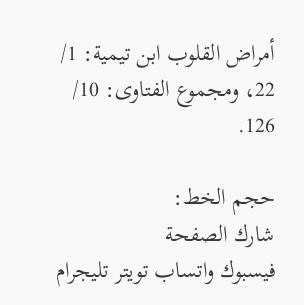أمراض القلوب ابن تيمية: 1/ 22، ومجموع الفتاوى: 10/ 126.

حجم الخط:
شارك الصفحة
فيسبوك واتساب تويتر تليجرام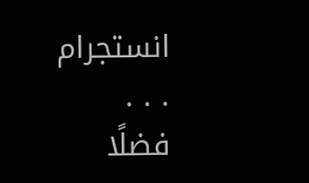انستجرام
. . .
فضلًا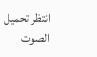انتظر تحميل الصوت